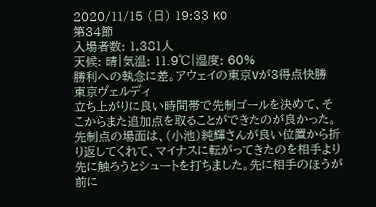2020/11/15 (日) 19:33 KO
第34節
入場者数: 1,381人
天候: 晴|気温: 11.9℃|湿度: 60%
勝利への執念に差。アウェイの東京Vが3得点快勝
東京ヴェルディ
立ち上がりに良い時間帯で先制ゴールを決めて、そこからまた追加点を取ることができたのが良かった。先制点の場面は、(小池)純輝さんが良い位置から折り返してくれて、マイナスに転がってきたのを相手より先に触ろうとシュートを打ちました。先に相手のほうが前に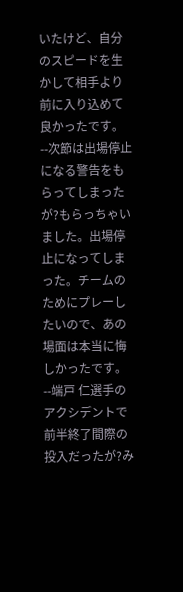いたけど、自分のスピードを生かして相手より前に入り込めて良かったです。 --次節は出場停止になる警告をもらってしまったが?もらっちゃいました。出場停止になってしまった。チームのためにプレーしたいので、あの場面は本当に悔しかったです。
--端戸 仁選手のアクシデントで前半終了間際の投入だったが?み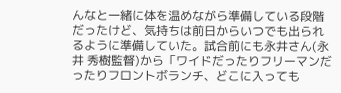んなと一緒に体を温めながら準備している段階だったけど、気持ちは前日からいつでも出られるように準備していた。試合前にも永井さん(永井 秀樹監督)から「ワイドだったりフリーマンだったりフロントボランチ、どこに入っても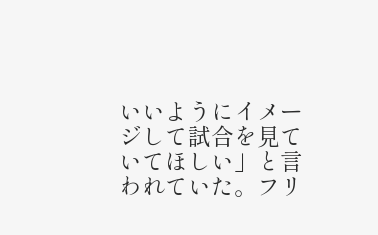いいようにイメージして試合を見ていてほしい」と言われていた。フリ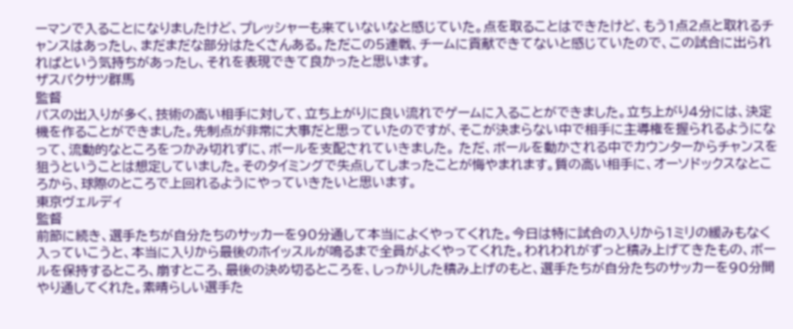ーマンで入ることになりましたけど、プレッシャーも来ていないなと感じていた。点を取ることはできたけど、もう1点2点と取れるチャンスはあったし、まだまだな部分はたくさんある。ただこの5連戦、チームに貢献できてないと感じていたので、この試合に出られればという気持ちがあったし、それを表現できて良かったと思います。
ザスパクサツ群馬
監督
パスの出入りが多く、技術の高い相手に対して、立ち上がりに良い流れでゲームに入ることができました。立ち上がり4分には、決定機を作ることができました。先制点が非常に大事だと思っていたのですが、そこが決まらない中で相手に主導権を握られるようになって、流動的なところをつかみ切れずに、ボールを支配されていきました。 ただ、ボールを動かされる中でカウンターからチャンスを狙うということは想定していました。そのタイミングで失点してしまったことが悔やまれます。質の高い相手に、オーソドックスなところから、球際のところで上回れるようにやっていきたいと思います。
東京ヴェルディ
監督
前節に続き、選手たちが自分たちのサッカーを90分通して本当によくやってくれた。今日は特に試合の入りから1ミリの緩みもなく入っていこうと、本当に入りから最後のホイッスルが鳴るまで全員がよくやってくれた。われわれがずっと積み上げてきたもの、ボールを保持するところ、崩すところ、最後の決め切るところを、しっかりした積み上げのもと、選手たちが自分たちのサッカーを90分間やり通してくれた。素晴らしい選手た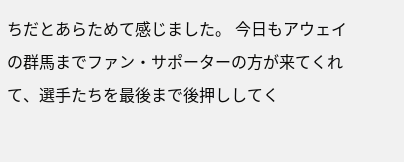ちだとあらためて感じました。 今日もアウェイの群馬までファン・サポーターの方が来てくれて、選手たちを最後まで後押ししてく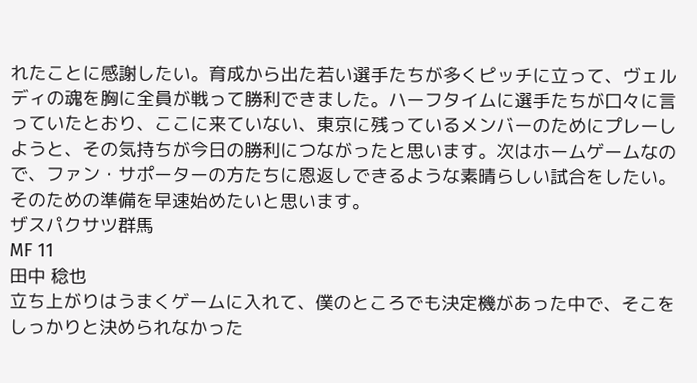れたことに感謝したい。育成から出た若い選手たちが多くピッチに立って、ヴェルディの魂を胸に全員が戦って勝利できました。ハーフタイムに選手たちが口々に言っていたとおり、ここに来ていない、東京に残っているメンバーのためにプレーしようと、その気持ちが今日の勝利につながったと思います。次はホームゲームなので、ファン・サポーターの方たちに恩返しできるような素晴らしい試合をしたい。そのための準備を早速始めたいと思います。
ザスパクサツ群馬
MF 11
田中 稔也
立ち上がりはうまくゲームに入れて、僕のところでも決定機があった中で、そこをしっかりと決められなかった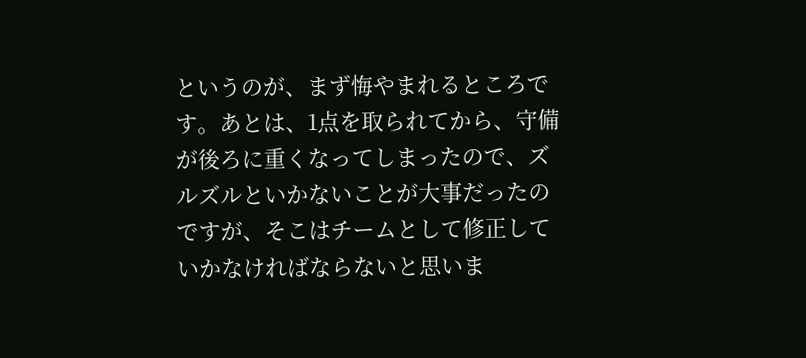というのが、まず悔やまれるところです。あとは、1点を取られてから、守備が後ろに重くなってしまったので、ズルズルといかないことが大事だったのですが、そこはチームとして修正していかなければならないと思いま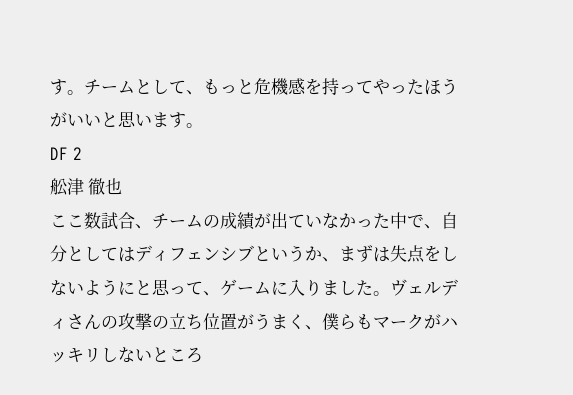す。チームとして、もっと危機感を持ってやったほうがいいと思います。
DF 2
舩津 徹也
ここ数試合、チームの成績が出ていなかった中で、自分としてはディフェンシブというか、まずは失点をしないようにと思って、ゲームに入りました。ヴェルディさんの攻撃の立ち位置がうまく、僕らもマークがハッキリしないところ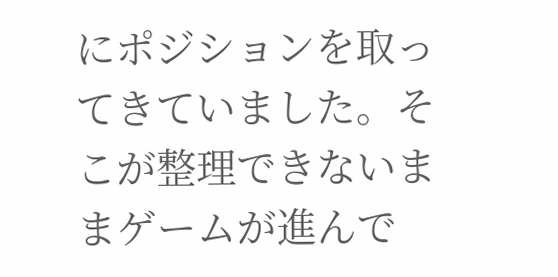にポジションを取ってきていました。そこが整理できないままゲームが進んで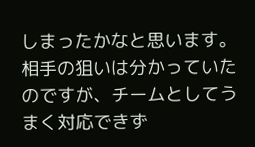しまったかなと思います。相手の狙いは分かっていたのですが、チームとしてうまく対応できず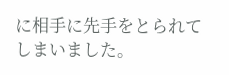に相手に先手をとられてしまいました。